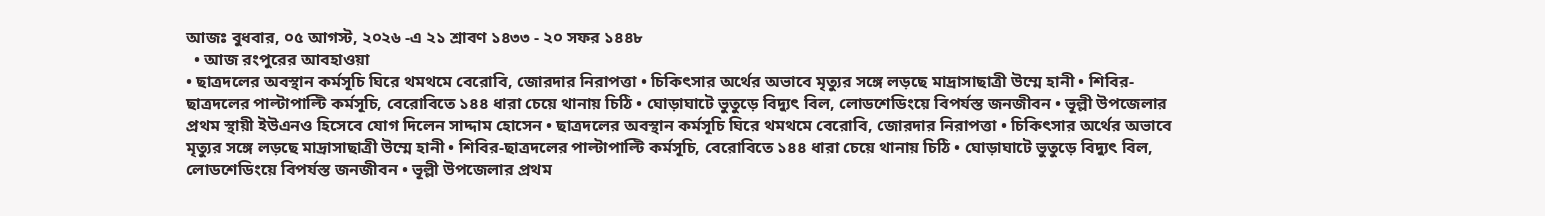আজঃ বুধবার, ০৫ আগস্ট, ২০২৬ -এ ২১ শ্রাবণ ১৪৩৩ - ২০ সফর ১৪৪৮
  • আজ রংপুরের আবহাওয়া
• ছাত্রদলের অবস্থান কর্মসূচি ঘিরে থমথমে বেরোবি, জোরদার নিরাপত্তা • চিকিৎসার অর্থের অভাবে মৃত্যুর সঙ্গে লড়ছে মাদ্রাসাছাত্রী উম্মে হানী • শিবির-ছাত্রদলের পাল্টাপাল্টি কর্মসূচি, বেরোবিতে ১৪৪ ধারা চেয়ে থানায় চিঠি • ঘোড়াঘাটে ভুতুড়ে বিদ্যুৎ বিল, লোডশেডিংয়ে বিপর্যস্ত জনজীবন • ভূল্লী উপজেলার প্রথম স্থায়ী ইউএনও হিসেবে যোগ দিলেন সাদ্দাম হোসেন • ছাত্রদলের অবস্থান কর্মসূচি ঘিরে থমথমে বেরোবি, জোরদার নিরাপত্তা • চিকিৎসার অর্থের অভাবে মৃত্যুর সঙ্গে লড়ছে মাদ্রাসাছাত্রী উম্মে হানী • শিবির-ছাত্রদলের পাল্টাপাল্টি কর্মসূচি, বেরোবিতে ১৪৪ ধারা চেয়ে থানায় চিঠি • ঘোড়াঘাটে ভুতুড়ে বিদ্যুৎ বিল, লোডশেডিংয়ে বিপর্যস্ত জনজীবন • ভূল্লী উপজেলার প্রথম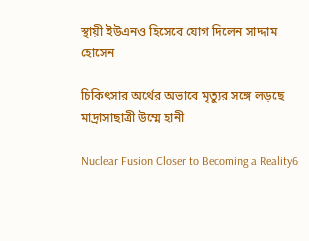স্থায়ী ইউএনও হিসেবে যোগ দিলেন সাদ্দাম হোসেন

চিকিৎসার অর্থের অভাবে মৃত্যুর সঙ্গে লড়ছে মাদ্রাসাছাত্রী উম্মে হানী

Nuclear Fusion Closer to Becoming a Reality6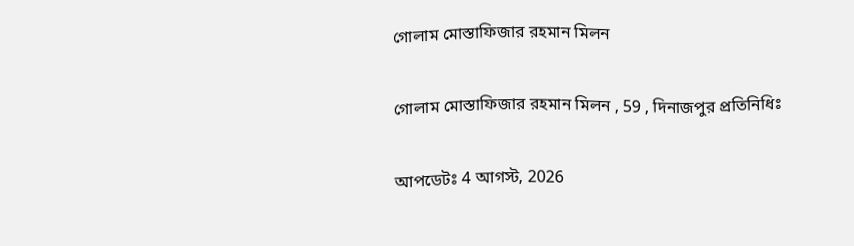গোলাম মোস্তাফিজার রহমান মিলন

গোলাম মোস্তাফিজার রহমান মিলন , 59 , দিনাজপুর প্রতিনিধিঃ

আপডেটঃ 4 আগস্ট, 2026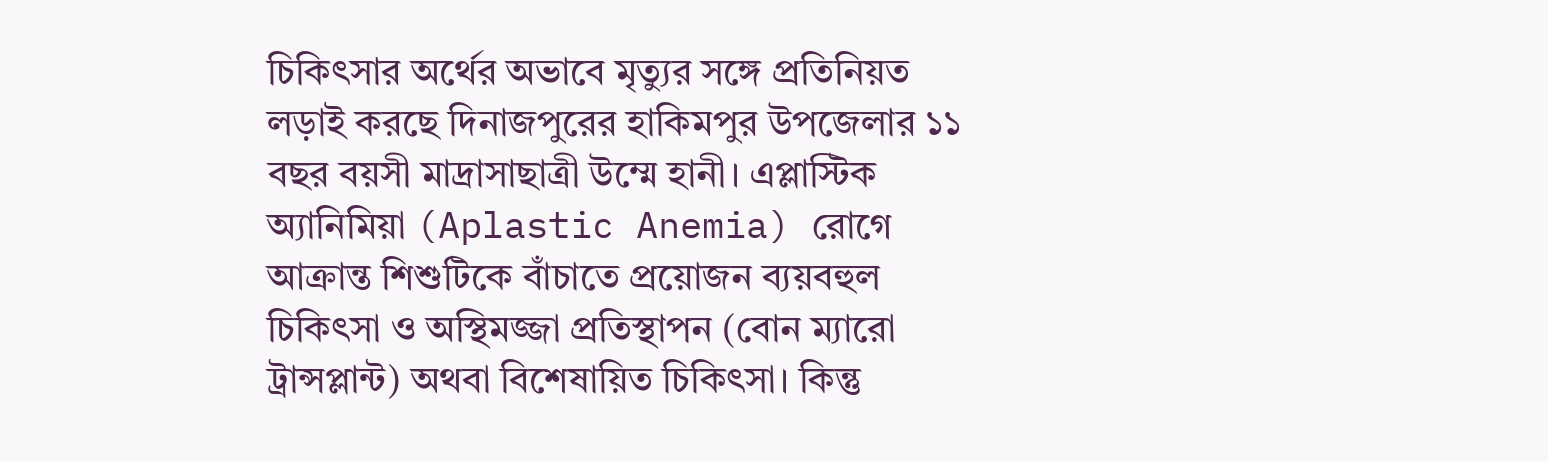চিকিৎসার অর্থের অভাবে মৃত্যুর সঙ্গে প্রতিনিয়ত লড়াই করছে দিনাজপুরের হাকিমপুর উপজেলার ১১ বছর বয়সী মাদ্রাসাছাত্রী উম্মে হানী। এপ্লাস্টিক অ্যানিমিয়া (Aplastic Anemia) রোগে আক্রান্ত শিশুটিকে বাঁচাতে প্রয়োজন ব্যয়বহুল চিকিৎসা ও অস্থিমজ্জা প্রতিস্থাপন (বোন ম্যারো ট্রান্সপ্লান্ট) অথবা বিশেষায়িত চিকিৎসা। কিন্তু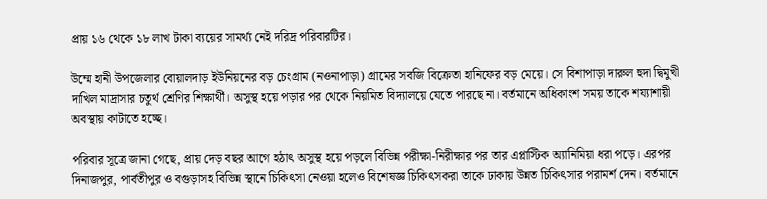প্রায় ১৬ থেকে ১৮ লাখ টাকা ব্যয়ের সামর্থ্য নেই দরিদ্র পরিবারটির।

উম্মে হানী উপজেলার বোয়ালদাড় ইউনিয়নের বড় চেংগ্রাম (নওনাপাড়া) গ্রামের সবজি বিক্রেতা হানিফের বড় মেয়ে। সে বিশাপাড়া দারুল হুদা দ্বিমুখী দাখিল মাদ্রাসার চতুর্থ শ্রেণির শিক্ষার্থী। অসুস্থ হয়ে পড়ার পর থেকে নিয়মিত বিদ্যালয়ে যেতে পারছে না। বর্তমানে অধিকাংশ সময় তাকে শয্যাশায়ী অবস্থায় কাটাতে হচ্ছে।

পরিবার সূত্রে জানা গেছে, প্রায় দেড় বছর আগে হঠাৎ অসুস্থ হয়ে পড়লে বিভিন্ন পরীক্ষা-নিরীক্ষার পর তার এপ্লাস্টিক অ্যানিমিয়া ধরা পড়ে। এরপর দিনাজপুর, পার্বতীপুর ও বগুড়াসহ বিভিন্ন স্থানে চিকিৎসা নেওয়া হলেও বিশেষজ্ঞ চিকিৎসকরা তাকে ঢাকায় উন্নত চিকিৎসার পরামর্শ দেন। বর্তমানে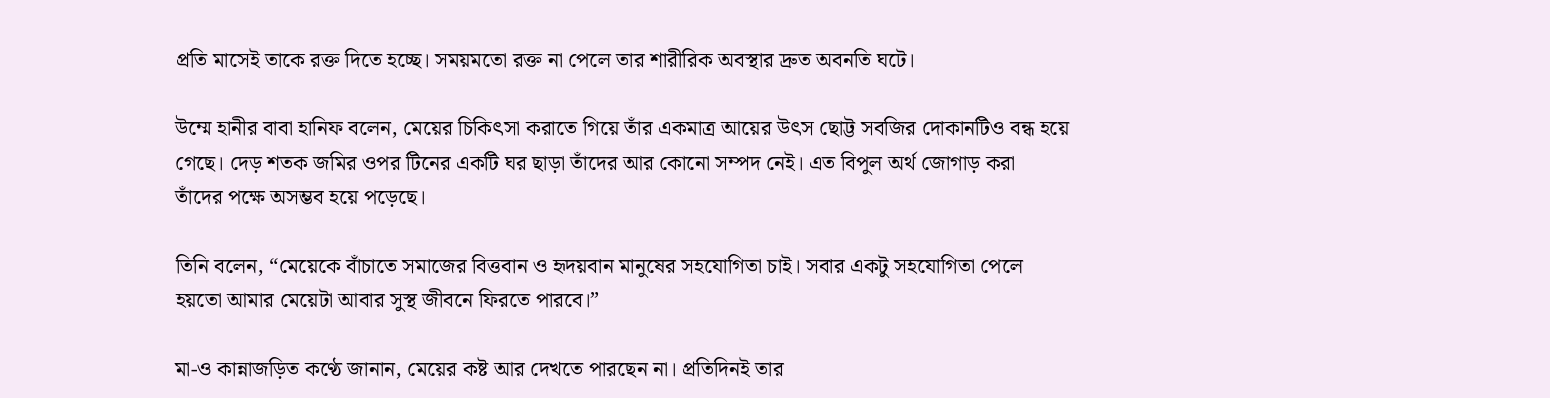প্রতি মাসেই তাকে রক্ত দিতে হচ্ছে। সময়মতো রক্ত না পেলে তার শারীরিক অবস্থার দ্রুত অবনতি ঘটে।

উম্মে হানীর বাবা হানিফ বলেন, মেয়ের চিকিৎসা করাতে গিয়ে তাঁর একমাত্র আয়ের উৎস ছোট্ট সবজির দোকানটিও বন্ধ হয়ে গেছে। দেড় শতক জমির ওপর টিনের একটি ঘর ছাড়া তাঁদের আর কোনো সম্পদ নেই। এত বিপুল অর্থ জোগাড় করা তাঁদের পক্ষে অসম্ভব হয়ে পড়েছে।

তিনি বলেন, “মেয়েকে বাঁচাতে সমাজের বিত্তবান ও হৃদয়বান মানুষের সহযোগিতা চাই। সবার একটু সহযোগিতা পেলে হয়তো আমার মেয়েটা আবার সুস্থ জীবনে ফিরতে পারবে।”

মা-ও কান্নাজড়িত কণ্ঠে জানান, মেয়ের কষ্ট আর দেখতে পারছেন না। প্রতিদিনই তার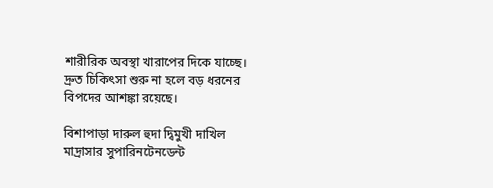শারীরিক অবস্থা খারাপের দিকে যাচ্ছে। দ্রুত চিকিৎসা শুরু না হলে বড় ধরনের বিপদের আশঙ্কা রয়েছে।

বিশাপাড়া দারুল হুদা দ্বিমুখী দাখিল মাদ্রাসার সুপারিনটেনডেন্ট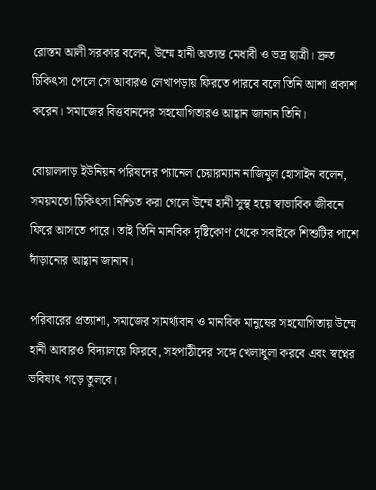রোস্তম আলী সরকার বলেন, উম্মে হানী অত্যন্ত মেধাবী ও ভদ্র ছাত্রী। দ্রুত চিকিৎসা পেলে সে আবারও লেখাপড়ায় ফিরতে পারবে বলে তিনি আশা প্রকাশ করেন। সমাজের বিত্তবানদের সহযোগিতারও আহ্বান জানান তিনি।

বোয়ালদাড় ইউনিয়ন পরিষদের প্যানেল চেয়ারম্যান নাজিমুল হোসাইন বলেন, সময়মতো চিকিৎসা নিশ্চিত করা গেলে উম্মে হানী সুস্থ হয়ে স্বাভাবিক জীবনে ফিরে আসতে পারে। তাই তিনি মানবিক দৃষ্টিকোণ থেকে সবাইকে শিশুটির পাশে দাঁড়ানোর আহ্বান জানান।

পরিবারের প্রত্যাশা, সমাজের সামর্থ্যবান ও মানবিক মানুষের সহযোগিতায় উম্মে হানী আবারও বিদ্যালয়ে ফিরবে, সহপাঠীদের সঙ্গে খেলাধুলা করবে এবং স্বপ্নের ভবিষ্যৎ গড়ে তুলবে।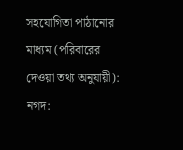সহযোগিতা পাঠানোর মাধ্যম (পরিবারের দেওয়া তথ্য অনুযায়ী):
নগদ: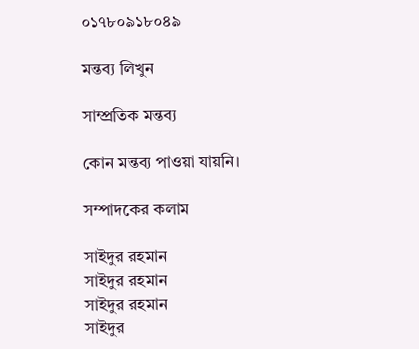০১৭৮০৯১৮০৪৯

মন্তব্য লিখুন

সাম্প্রতিক মন্তব্য

কোন মন্তব্য পাওয়া যায়নি।

সম্পাদকের কলাম

সাইদুর রহমান
সাইদুর রহমান
সাইদুর রহমান
সাইদুর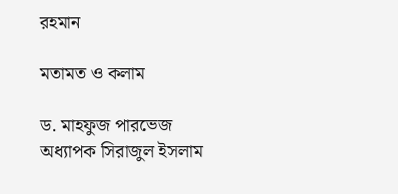রহমান

মতামত ও কলাম

ড. মাহফুজ পারভেজ
অধ্যাপক সিরাজুল ইসলাম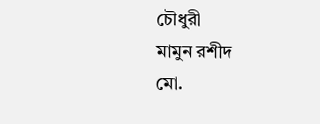চৌধুরী
মামুন রশীদ
মো.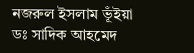নজরুল ইসলাম ভূঁইয়া
ডঃ সাদিক আহমেদ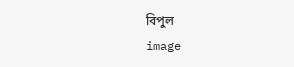বিপুল
image